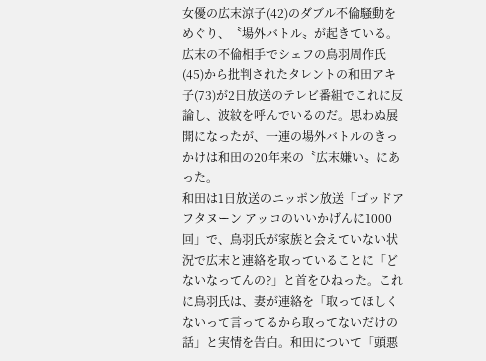女優の広末涼子(42)のダブル不倫騒動をめぐり、〝場外バトル〟が起きている。広末の不倫相手でシェフの鳥羽周作氏(45)から批判されたタレントの和田アキ子(73)が2日放送のテレビ番組でこれに反論し、波紋を呼んでいるのだ。思わぬ展開になったが、一連の場外バトルのきっかけは和田の20年来の〝広末嫌い〟にあった。
和田は1日放送のニッポン放送「ゴッドアフタヌーン アッコのいいかげんに1000回」で、鳥羽氏が家族と会えていない状況で広末と連絡を取っていることに「どないなってんの?」と首をひねった。これに鳥羽氏は、妻が連絡を「取ってほしくないって言ってるから取ってないだけの話」と実情を告白。和田について「頭悪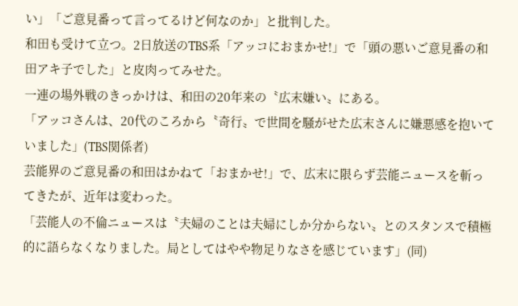い」「ご意見番って言ってるけど何なのか」と批判した。
和田も受けて立つ。2日放送のTBS系「アッコにおまかせ!」で「頭の悪いご意見番の和田アキ子でした」と皮肉ってみせた。
一連の場外戦のきっかけは、和田の20年来の〝広末嫌い〟にある。
「アッコさんは、20代のころから〝奇行〟で世間を騒がせた広末さんに嫌悪感を抱いていました」(TBS関係者)
芸能界のご意見番の和田はかねて「おまかせ!」で、広末に限らず芸能ニュースを斬ってきたが、近年は変わった。
「芸能人の不倫ニュースは〝夫婦のことは夫婦にしか分からない〟とのスタンスで積極的に語らなくなりました。局としてはやや物足りなさを感じています」(同)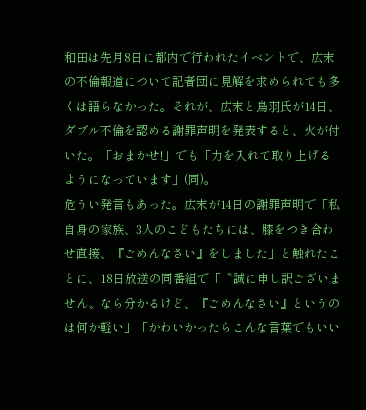和田は先月8日に都内で行われたイベントで、広末の不倫報道について記者団に見解を求められても多くは語らなかった。それが、広末と鳥羽氏が14日、ダブル不倫を認める謝罪声明を発表すると、火が付いた。「おまかせ!」でも「力を入れて取り上げるようになっています」(同)。
危うい発言もあった。広末が14日の謝罪声明で「私自身の家族、3人のこどもたちには、膝をつき合わせ直接、『ごめんなさい』をしました」と触れたことに、18日放送の同番組で「〝誠に申し訳ございません〟なら分かるけど、『ごめんなさい』というのは何か軽い」「かわいかったらこんな言葉でもいい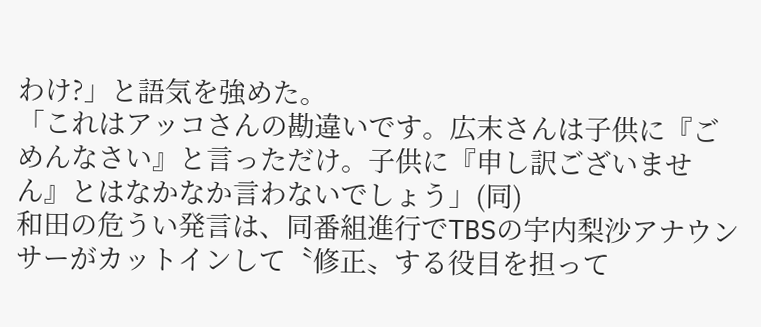わけ?」と語気を強めた。
「これはアッコさんの勘違いです。広末さんは子供に『ごめんなさい』と言っただけ。子供に『申し訳ございません』とはなかなか言わないでしょう」(同)
和田の危うい発言は、同番組進行でTBSの宇内梨沙アナウンサーがカットインして〝修正〟する役目を担って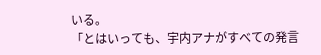いる。
「とはいっても、宇内アナがすべての発言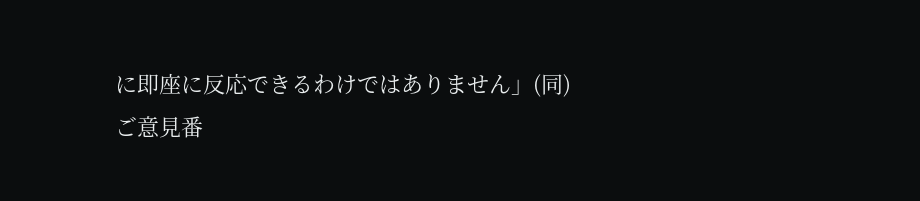に即座に反応できるわけではありません」(同)
ご意見番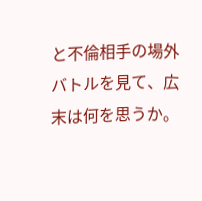と不倫相手の場外バトルを見て、広末は何を思うか。